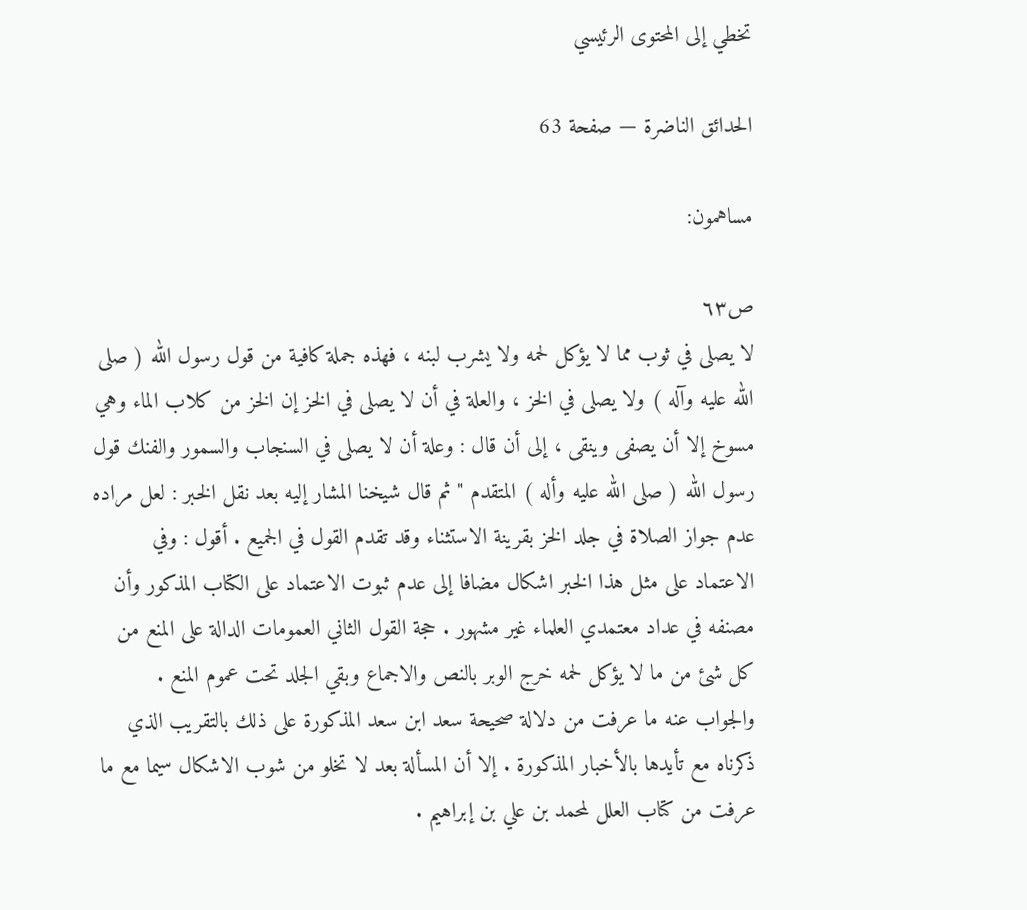تخطي إلى المحتوى الرئيسي

الحدائق الناضرة — صفحة 63

مساهمون:

ص٦٣
لا يصلى في ثوب مما لا يؤكل لحمه ولا يشرب لبنه ، فهذه جملة كافية من قول رسول الله ( صلى الله عليه وآله ) ولا يصلى في الخز ، والعلة في أن لا يصلى في الخز إن الخز من كلاب الماء وهي مسوخ إلا أن يصفى وينقى ، إلى أن قال : وعلة أن لا يصلى في السنجاب والسمور والفنك قول رسول الله ( صلى الله عليه وأله ) المتقدم " ثم قال شيخنا المشار إليه بعد نقل الخبر : لعل مراده عدم جواز الصلاة في جلد الخز بقرينة الاستثناء وقد تقدم القول في الجميع . أقول : وفي الاعتماد على مثل هذا الخبر اشكال مضافا إلى عدم ثبوت الاعتماد على الكتاب المذكور وأن مصنفه في عداد معتمدي العلماء غير مشهور . حجة القول الثاني العمومات الدالة على المنع من كل شئ من ما لا يؤكل لحمه خرج الوبر بالنص والاجماع وبقي الجلد تحت عموم المنع . والجواب عنه ما عرفت من دلالة صحيحة سعد ابن سعد المذكورة على ذلك بالتقريب الذي ذكرناه مع تأيدها بالأخبار المذكورة . إلا أن المسألة بعد لا تخلو من شوب الاشكال سيما مع ما عرفت من كتاب العلل لمحمد بن علي بن إبراهيم .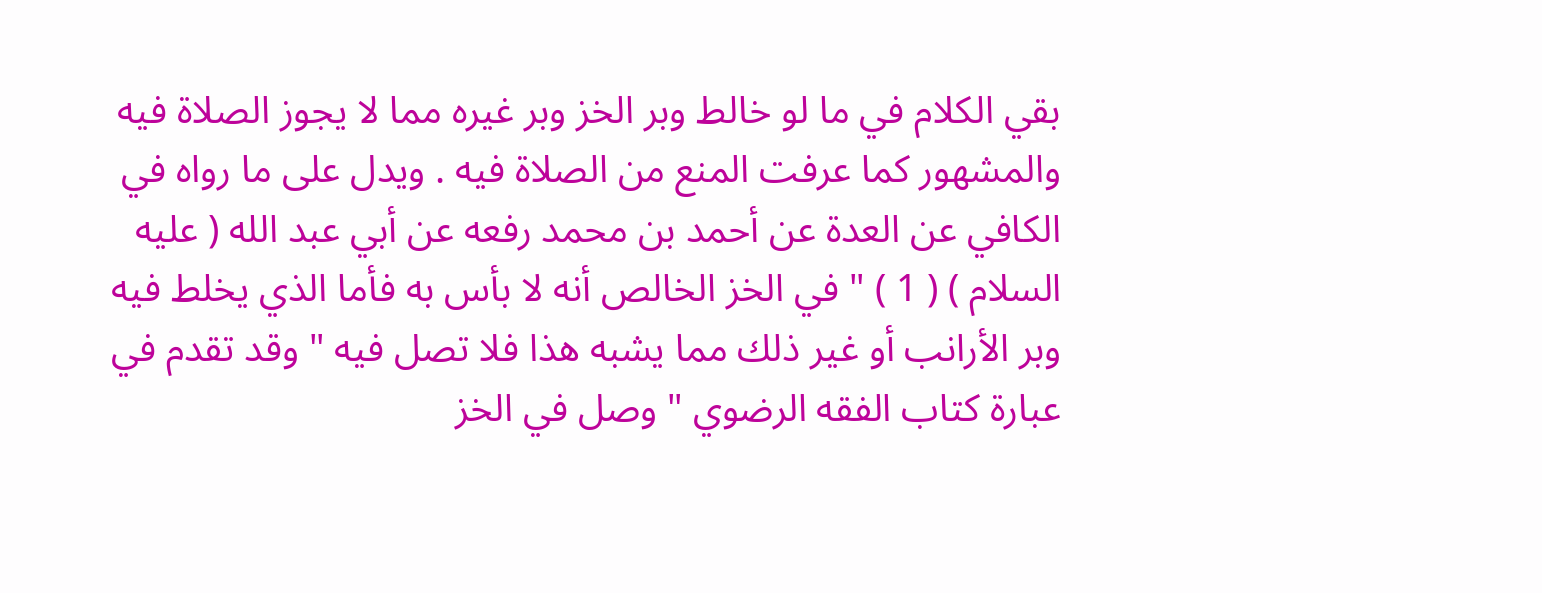بقي الكلام في ما لو خالط وبر الخز وبر غيره مما لا يجوز الصلاة فيه والمشهور كما عرفت المنع من الصلاة فيه . ويدل على ما رواه في الكافي عن العدة عن أحمد بن محمد رفعه عن أبي عبد الله ( عليه السلام ) ( 1 ) " في الخز الخالص أنه لا بأس به فأما الذي يخلط فيه وبر الأرانب أو غير ذلك مما يشبه هذا فلا تصل فيه " وقد تقدم في عبارة كتاب الفقه الرضوي " وصل في الخز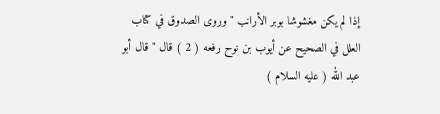إذا لم يكن مغشوشا بوبر الأرانب " وروى الصدوق في كتاب العلل في الصحيح عن أيوب بن نوح رفعه ( 2 ) قال " قال أبو عبد الله ( عليه السلام )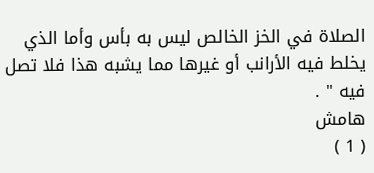الصلاة في الخز الخالص ليس به بأس وأما الذي يخلط فيه الأرانب أو غيرها مما يشبه هذا فلا تصل فيه " .
هامش
( 1 )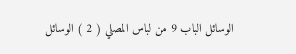الوسائل الباب 9 من لباس المصلي ( 2 ) الوسائل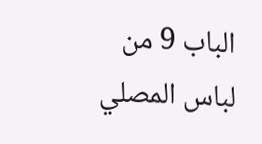الباب 9 من لباس المصلي